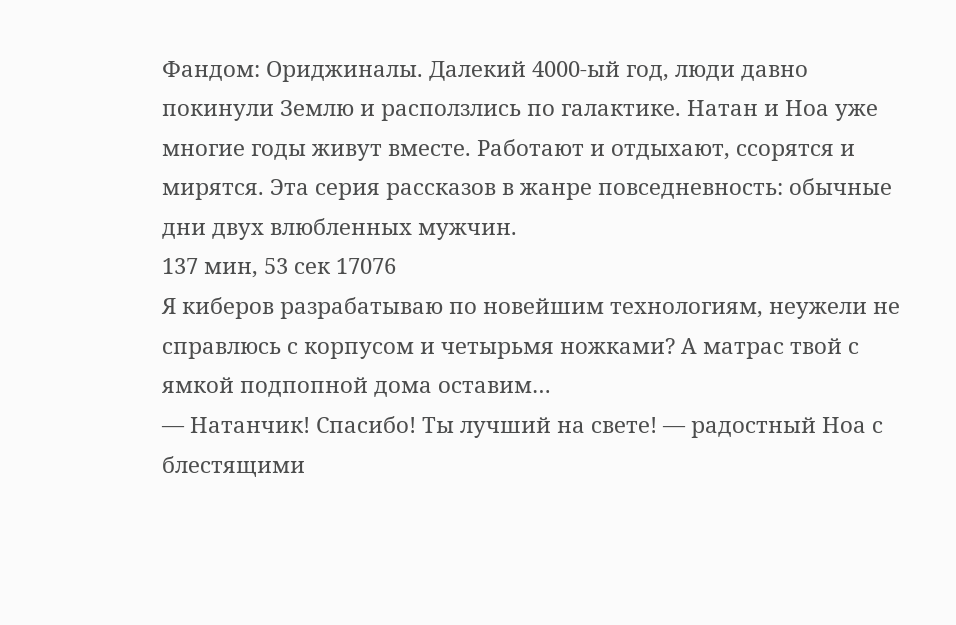Фандом: Ориджиналы. Далекий 4000-ый год, люди давно покинули Землю и расползлись по галактике. Натан и Ноа уже многие годы живут вместе. Работают и отдыхают, ссорятся и мирятся. Эта серия рассказов в жанре повседневность: обычные дни двух влюбленных мужчин.
137 мин, 53 сек 17076
Я киберов разрабатываю по новейшим технологиям, неужели не справлюсь с корпусом и четырьмя ножками? А матрас твой с ямкой подпопной дома оставим…
— Натанчик! Спасибо! Ты лучший на свете! — радостный Ноа с блестящими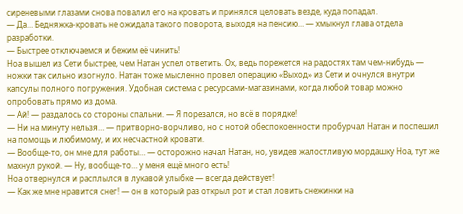сиреневыми глазами снова повалил его на кровать и принялся целовать везде, куда попадал.
— Да… Бедняжка-кровать не ожидала такого поворота, выходя на пенсию… — хмыкнул глава отдела разработки.
— Быстрее отключаемся и бежим её чинить!
Ноа вышел из Сети быстрее, чем Натан успел ответить. Ох, ведь порежется на радостях там чем-нибудь — ножки так сильно изогнуло. Натан тоже мысленно провел операцию «Выход» из Сети и очнулся внутри капсулы полного погружения. Удобная система с ресурсами-магазинами, когда любой товар можно опробовать прямо из дома.
— Ай! — раздалось со стороны спальни. — Я порезался, но всё в порядке!
— Ни на минуту нельзя… — притворно-ворчливо, но с нотой обеспокоенности пробурчал Натан и поспешил на помощь и любимому, и их несчастной кровати.
— Вообще-то, он мне для работы… — осторожно начал Натан, но, увидев жалостливую мордашку Ноа, тут же махнул рукой. — Ну, вообще-то… у меня ещё много есть!
Ноа отвернулся и расплылся в лукавой улыбке — всегда действует!
— Как же мне нравится снег! — он в который раз открыл рот и стал ловить снежинки на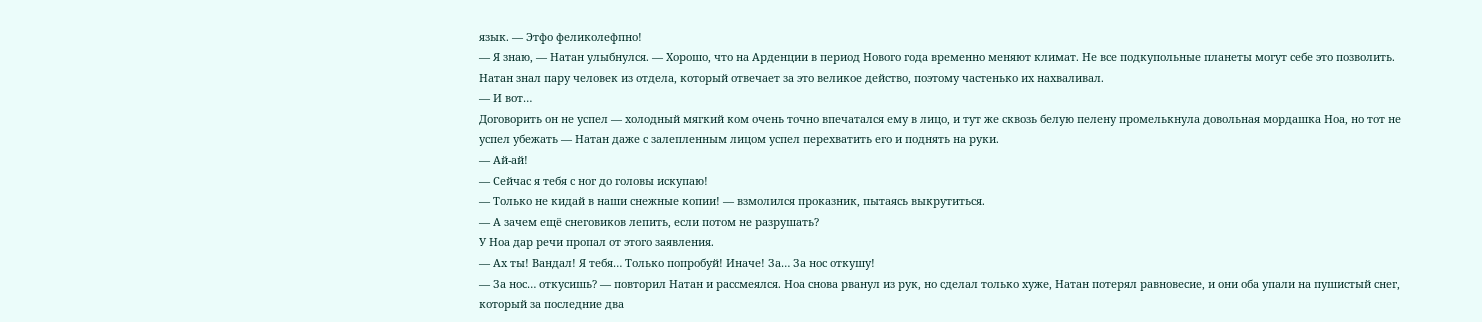язык. — Этфо феликолефпно!
— Я знаю, — Натан улыбнулся. — Хорошо, что на Арденции в период Нового года временно меняют климат. Не все подкупольные планеты могут себе это позволить.
Натан знал пару человек из отдела, который отвечает за это великое действо, поэтому частенько их нахваливал.
— И вот…
Договорить он не успел — холодный мягкий ком очень точно впечатался ему в лицо, и тут же сквозь белую пелену промелькнула довольная мордашка Ноа, но тот не успел убежать — Натан даже с залепленным лицом успел перехватить его и поднять на руки.
— Ай-ай!
— Сейчас я тебя с ног до головы искупаю!
— Только не кидай в наши снежные копии! — взмолился проказник, пытаясь выкрутиться.
— А зачем ещё снеговиков лепить, если потом не разрушать?
У Ноа дар речи пропал от этого заявления.
— Ах ты! Вандал! Я тебя… Только попробуй! Иначе! За… За нос откушу!
— За нос… откусишь? — повторил Натан и рассмеялся. Ноа снова рванул из рук, но сделал только хуже, Натан потерял равновесие, и они оба упали на пушистый снег, который за последние два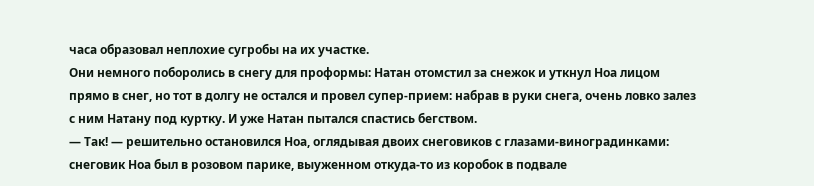часа образовал неплохие сугробы на их участке.
Они немного поборолись в снегу для проформы: Натан отомстил за снежок и уткнул Ноа лицом прямо в снег, но тот в долгу не остался и провел супер-прием: набрав в руки снега, очень ловко залез с ним Натану под куртку. И уже Натан пытался спастись бегством.
— Так! — решительно остановился Ноа, оглядывая двоих снеговиков с глазами-виноградинками: снеговик Ноа был в розовом парике, выуженном откуда-то из коробок в подвале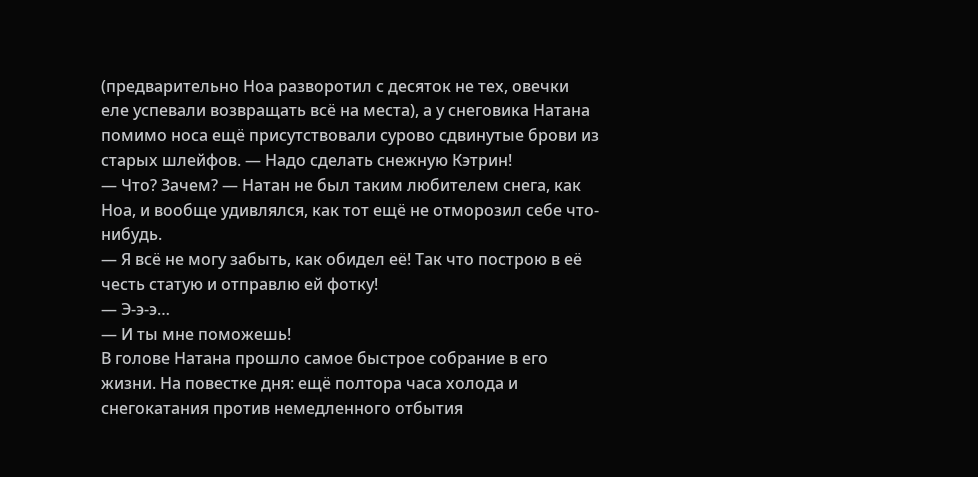(предварительно Ноа разворотил с десяток не тех, овечки еле успевали возвращать всё на места), а у снеговика Натана помимо носа ещё присутствовали сурово сдвинутые брови из старых шлейфов. — Надо сделать снежную Кэтрин!
— Что? Зачем? — Натан не был таким любителем снега, как Ноа, и вообще удивлялся, как тот ещё не отморозил себе что-нибудь.
— Я всё не могу забыть, как обидел её! Так что построю в её честь статую и отправлю ей фотку!
— Э-э-э…
— И ты мне поможешь!
В голове Натана прошло самое быстрое собрание в его жизни. На повестке дня: ещё полтора часа холода и снегокатания против немедленного отбытия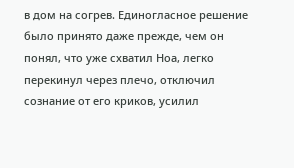в дом на согрев. Единогласное решение было принято даже прежде, чем он понял, что уже схватил Ноа, легко перекинул через плечо, отключил сознание от его криков, усилил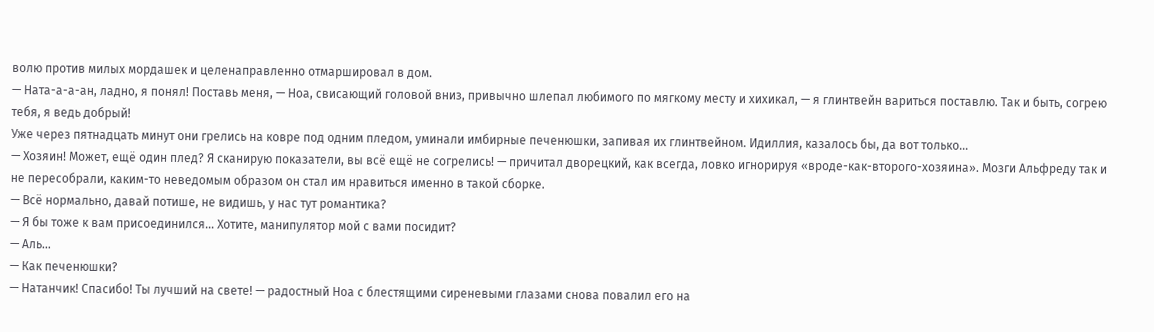волю против милых мордашек и целенаправленно отмаршировал в дом.
— Ната-а-а-ан, ладно, я понял! Поставь меня, — Ноа, свисающий головой вниз, привычно шлепал любимого по мягкому месту и хихикал, — я глинтвейн вариться поставлю. Так и быть, согрею тебя, я ведь добрый!
Уже через пятнадцать минут они грелись на ковре под одним пледом, уминали имбирные печенюшки, запивая их глинтвейном. Идиллия, казалось бы, да вот только…
— Хозяин! Может, ещё один плед? Я сканирую показатели, вы всё ещё не согрелись! — причитал дворецкий, как всегда, ловко игнорируя «вроде-как-второго-хозяина». Мозги Альфреду так и не пересобрали, каким-то неведомым образом он стал им нравиться именно в такой сборке.
— Всё нормально, давай потише, не видишь, у нас тут романтика?
— Я бы тоже к вам присоединился… Хотите, манипулятор мой с вами посидит?
— Аль…
— Как печенюшки?
— Натанчик! Спасибо! Ты лучший на свете! — радостный Ноа с блестящими сиреневыми глазами снова повалил его на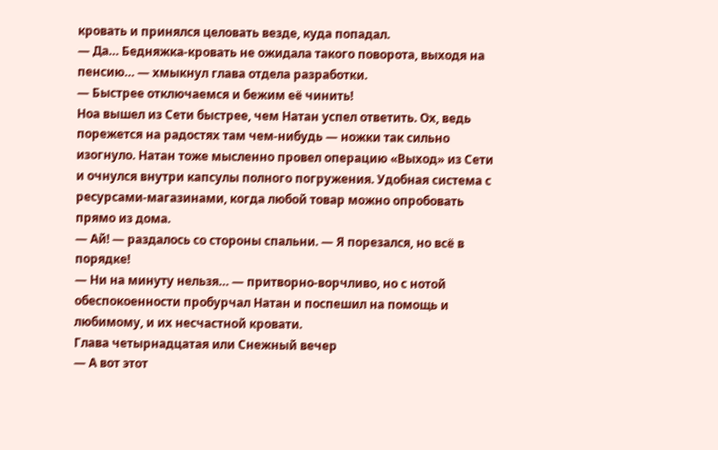кровать и принялся целовать везде, куда попадал.
— Да… Бедняжка-кровать не ожидала такого поворота, выходя на пенсию… — хмыкнул глава отдела разработки.
— Быстрее отключаемся и бежим её чинить!
Ноа вышел из Сети быстрее, чем Натан успел ответить. Ох, ведь порежется на радостях там чем-нибудь — ножки так сильно изогнуло. Натан тоже мысленно провел операцию «Выход» из Сети и очнулся внутри капсулы полного погружения. Удобная система с ресурсами-магазинами, когда любой товар можно опробовать прямо из дома.
— Ай! — раздалось со стороны спальни. — Я порезался, но всё в порядке!
— Ни на минуту нельзя… — притворно-ворчливо, но с нотой обеспокоенности пробурчал Натан и поспешил на помощь и любимому, и их несчастной кровати.
Глава четырнадцатая или Снежный вечер
— А вот этот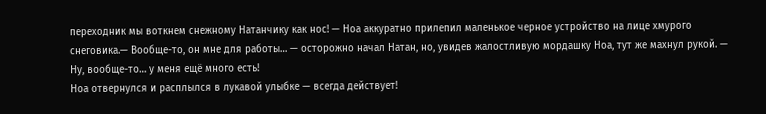переходник мы воткнем снежному Натанчику как нос! — Ноа аккуратно прилепил маленькое черное устройство на лице хмурого снеговика.— Вообще-то, он мне для работы… — осторожно начал Натан, но, увидев жалостливую мордашку Ноа, тут же махнул рукой. — Ну, вообще-то… у меня ещё много есть!
Ноа отвернулся и расплылся в лукавой улыбке — всегда действует!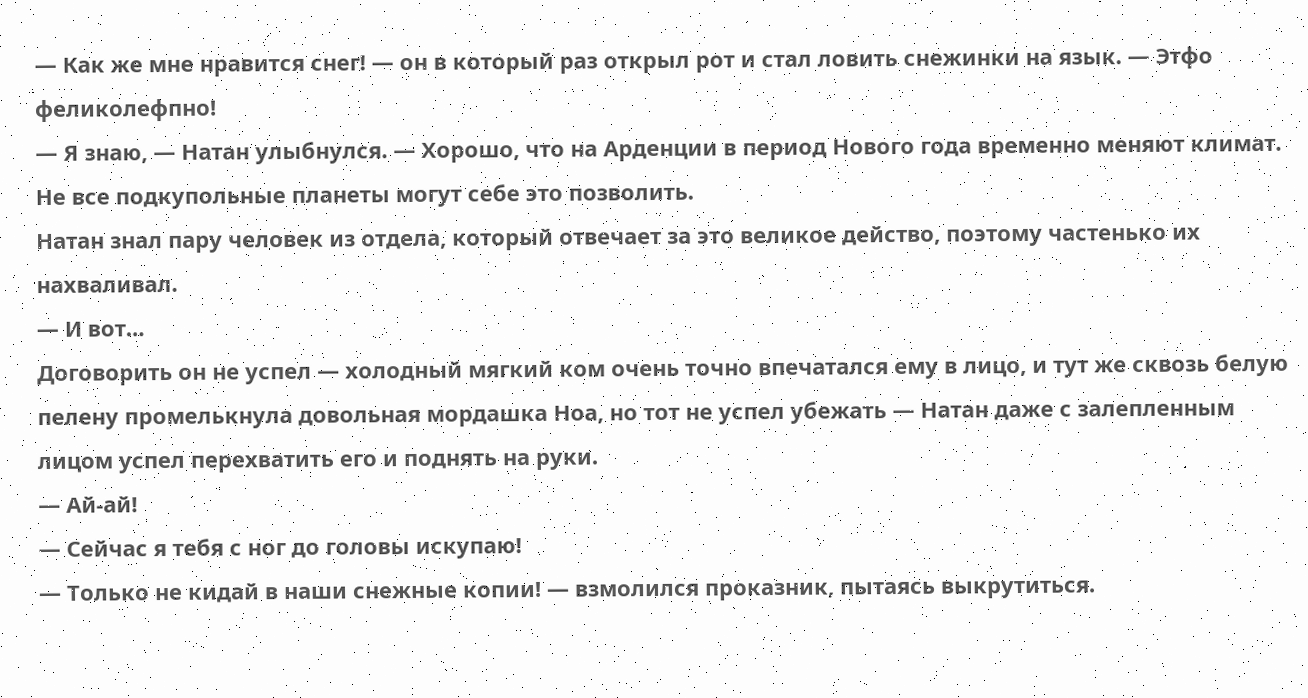— Как же мне нравится снег! — он в который раз открыл рот и стал ловить снежинки на язык. — Этфо феликолефпно!
— Я знаю, — Натан улыбнулся. — Хорошо, что на Арденции в период Нового года временно меняют климат. Не все подкупольные планеты могут себе это позволить.
Натан знал пару человек из отдела, который отвечает за это великое действо, поэтому частенько их нахваливал.
— И вот…
Договорить он не успел — холодный мягкий ком очень точно впечатался ему в лицо, и тут же сквозь белую пелену промелькнула довольная мордашка Ноа, но тот не успел убежать — Натан даже с залепленным лицом успел перехватить его и поднять на руки.
— Ай-ай!
— Сейчас я тебя с ног до головы искупаю!
— Только не кидай в наши снежные копии! — взмолился проказник, пытаясь выкрутиться.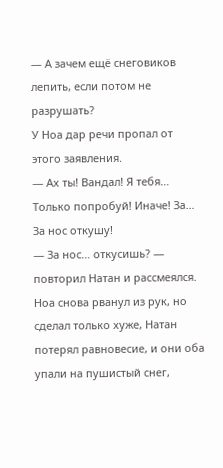— А зачем ещё снеговиков лепить, если потом не разрушать?
У Ноа дар речи пропал от этого заявления.
— Ах ты! Вандал! Я тебя… Только попробуй! Иначе! За… За нос откушу!
— За нос… откусишь? — повторил Натан и рассмеялся. Ноа снова рванул из рук, но сделал только хуже, Натан потерял равновесие, и они оба упали на пушистый снег,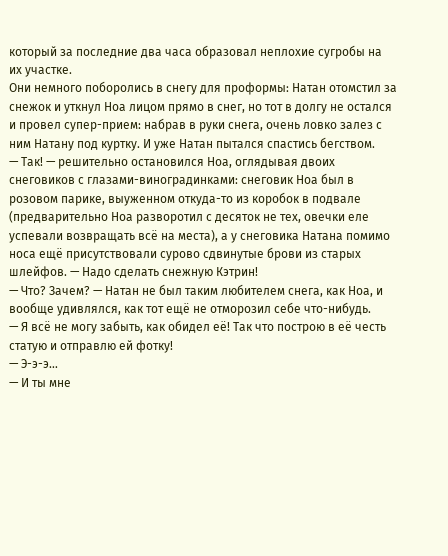который за последние два часа образовал неплохие сугробы на их участке.
Они немного поборолись в снегу для проформы: Натан отомстил за снежок и уткнул Ноа лицом прямо в снег, но тот в долгу не остался и провел супер-прием: набрав в руки снега, очень ловко залез с ним Натану под куртку. И уже Натан пытался спастись бегством.
— Так! — решительно остановился Ноа, оглядывая двоих снеговиков с глазами-виноградинками: снеговик Ноа был в розовом парике, выуженном откуда-то из коробок в подвале (предварительно Ноа разворотил с десяток не тех, овечки еле успевали возвращать всё на места), а у снеговика Натана помимо носа ещё присутствовали сурово сдвинутые брови из старых шлейфов. — Надо сделать снежную Кэтрин!
— Что? Зачем? — Натан не был таким любителем снега, как Ноа, и вообще удивлялся, как тот ещё не отморозил себе что-нибудь.
— Я всё не могу забыть, как обидел её! Так что построю в её честь статую и отправлю ей фотку!
— Э-э-э…
— И ты мне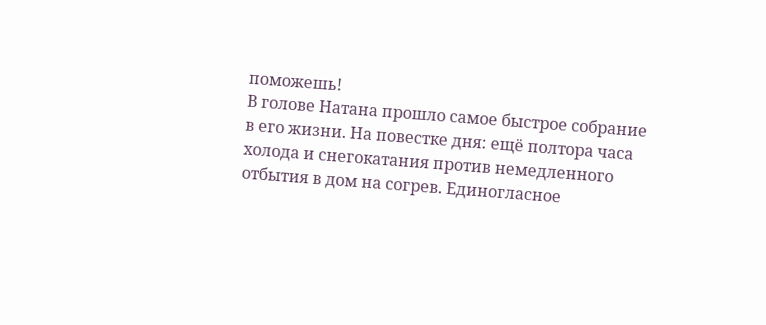поможешь!
В голове Натана прошло самое быстрое собрание в его жизни. На повестке дня: ещё полтора часа холода и снегокатания против немедленного отбытия в дом на согрев. Единогласное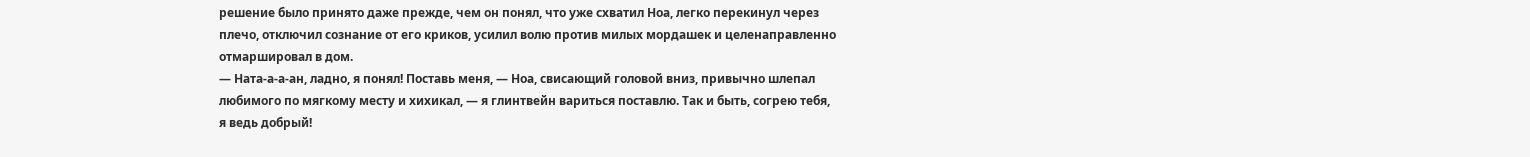решение было принято даже прежде, чем он понял, что уже схватил Ноа, легко перекинул через плечо, отключил сознание от его криков, усилил волю против милых мордашек и целенаправленно отмаршировал в дом.
— Ната-а-а-ан, ладно, я понял! Поставь меня, — Ноа, свисающий головой вниз, привычно шлепал любимого по мягкому месту и хихикал, — я глинтвейн вариться поставлю. Так и быть, согрею тебя, я ведь добрый!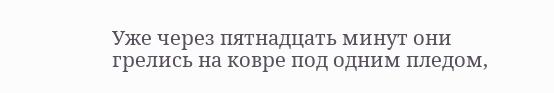Уже через пятнадцать минут они грелись на ковре под одним пледом,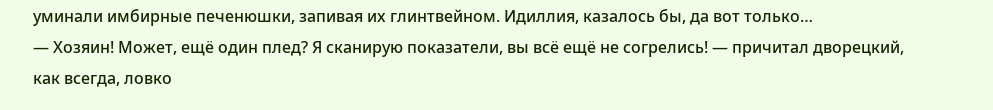уминали имбирные печенюшки, запивая их глинтвейном. Идиллия, казалось бы, да вот только…
— Хозяин! Может, ещё один плед? Я сканирую показатели, вы всё ещё не согрелись! — причитал дворецкий, как всегда, ловко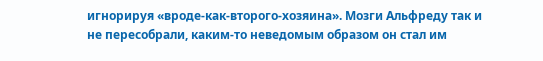игнорируя «вроде-как-второго-хозяина». Мозги Альфреду так и не пересобрали, каким-то неведомым образом он стал им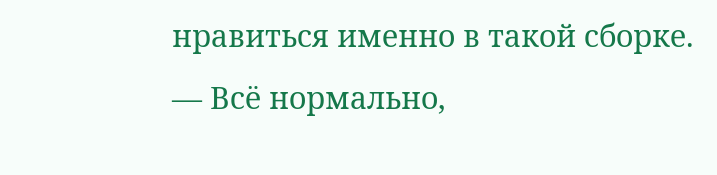нравиться именно в такой сборке.
— Всё нормально,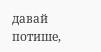давай потише,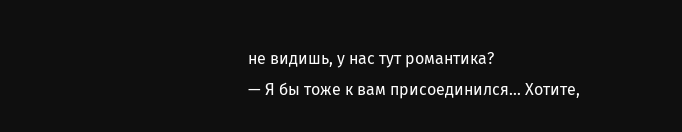не видишь, у нас тут романтика?
— Я бы тоже к вам присоединился… Хотите,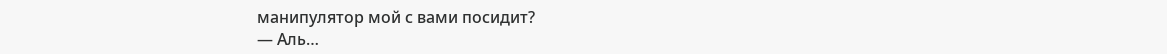манипулятор мой с вами посидит?
— Аль…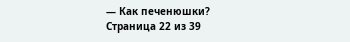— Как печенюшки?
Страница 22 из 39